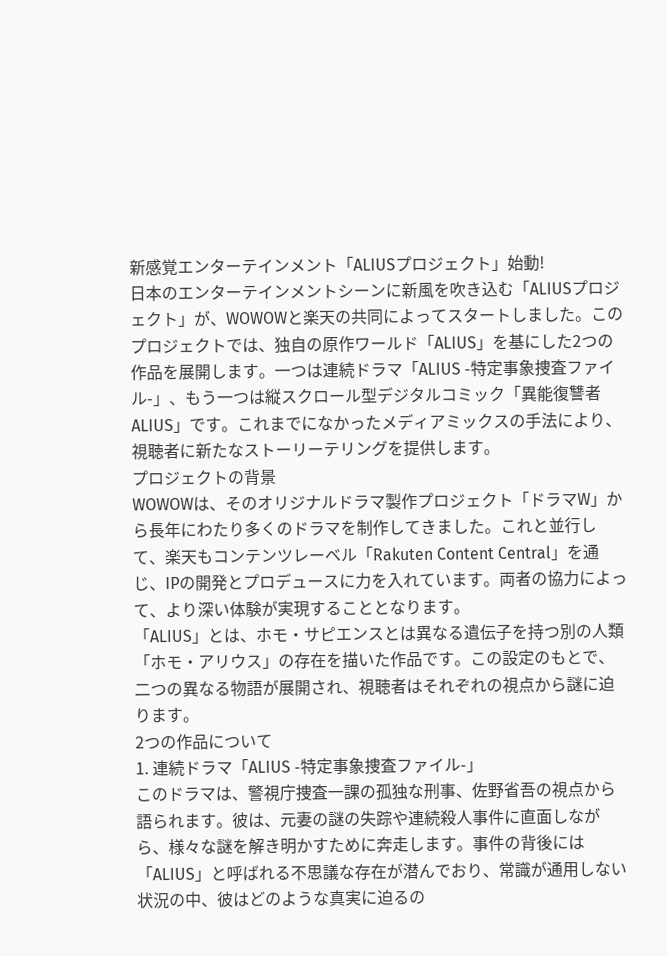新感覚エンターテインメント「ALIUSプロジェクト」始動!
日本のエンターテインメントシーンに新風を吹き込む「ALIUSプロジェクト」が、WOWOWと楽天の共同によってスタートしました。このプロジェクトでは、独自の原作ワールド「ALIUS」を基にした2つの作品を展開します。一つは連続ドラマ「ALIUS -特定事象捜査ファイル-」、もう一つは縦スクロール型デジタルコミック「異能復讐者 ALIUS」です。これまでになかったメディアミックスの手法により、視聴者に新たなストーリーテリングを提供します。
プロジェクトの背景
WOWOWは、そのオリジナルドラマ製作プロジェクト「ドラマW」から長年にわたり多くのドラマを制作してきました。これと並行して、楽天もコンテンツレーベル「Rakuten Content Central」を通じ、IPの開発とプロデュースに力を入れています。両者の協力によって、より深い体験が実現することとなります。
「ALIUS」とは、ホモ・サピエンスとは異なる遺伝子を持つ別の人類「ホモ・アリウス」の存在を描いた作品です。この設定のもとで、二つの異なる物語が展開され、視聴者はそれぞれの視点から謎に迫ります。
2つの作品について
1. 連続ドラマ「ALIUS -特定事象捜査ファイル-」
このドラマは、警視庁捜査一課の孤独な刑事、佐野省吾の視点から語られます。彼は、元妻の謎の失踪や連続殺人事件に直面しながら、様々な謎を解き明かすために奔走します。事件の背後には「ALIUS」と呼ばれる不思議な存在が潜んでおり、常識が通用しない状況の中、彼はどのような真実に迫るの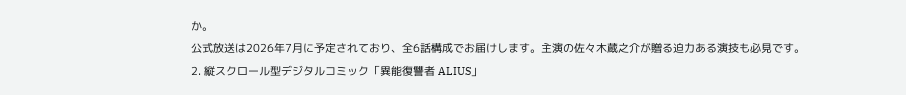か。
公式放送は2026年7月に予定されており、全6話構成でお届けします。主演の佐々木蔵之介が贈る迫力ある演技も必見です。
2. 縦スクロール型デジタルコミック「異能復讐者 ALIUS」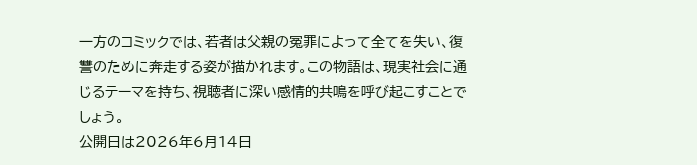一方のコミックでは、若者は父親の冤罪によって全てを失い、復讐のために奔走する姿が描かれます。この物語は、現実社会に通じるテーマを持ち、視聴者に深い感情的共鳴を呼び起こすことでしょう。
公開日は2026年6月14日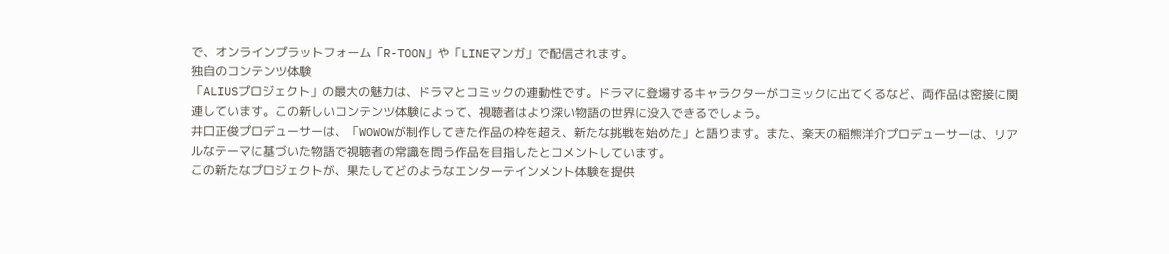で、オンラインプラットフォーム「R-TOON」や「LINEマンガ」で配信されます。
独自のコンテンツ体験
「ALIUSプロジェクト」の最大の魅力は、ドラマとコミックの連動性です。ドラマに登場するキャラクターがコミックに出てくるなど、両作品は密接に関連しています。この新しいコンテンツ体験によって、視聴者はより深い物語の世界に没入できるでしょう。
井口正俊プロデューサーは、「WOWOWが制作してきた作品の枠を超え、新たな挑戦を始めた」と語ります。また、楽天の稲熊洋介プロデューサーは、リアルなテーマに基づいた物語で視聴者の常識を問う作品を目指したとコメントしています。
この新たなプロジェクトが、果たしてどのようなエンターテインメント体験を提供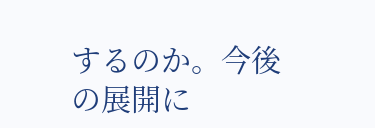するのか。今後の展開に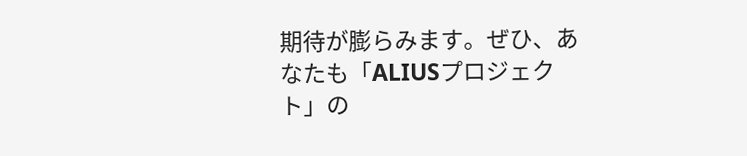期待が膨らみます。ぜひ、あなたも「ALIUSプロジェクト」の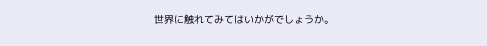世界に触れてみてはいかがでしょうか。